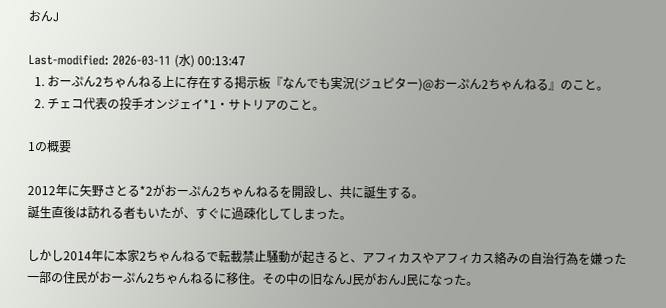おんJ

Last-modified: 2026-03-11 (水) 00:13:47
  1. おーぷん2ちゃんねる上に存在する掲示板『なんでも実況(ジュピター)@おーぷん2ちゃんねる』のこと。
  2. チェコ代表の投手オンジェイ*1・サトリアのこと。

1の概要

2012年に矢野さとる*2がおーぷん2ちゃんねるを開設し、共に誕生する。
誕生直後は訪れる者もいたが、すぐに過疎化してしまった。

しかし2014年に本家2ちゃんねるで転載禁止騒動が起きると、アフィカスやアフィカス絡みの自治行為を嫌った一部の住民がおーぷん2ちゃんねるに移住。その中の旧なんJ民がおんJ民になった。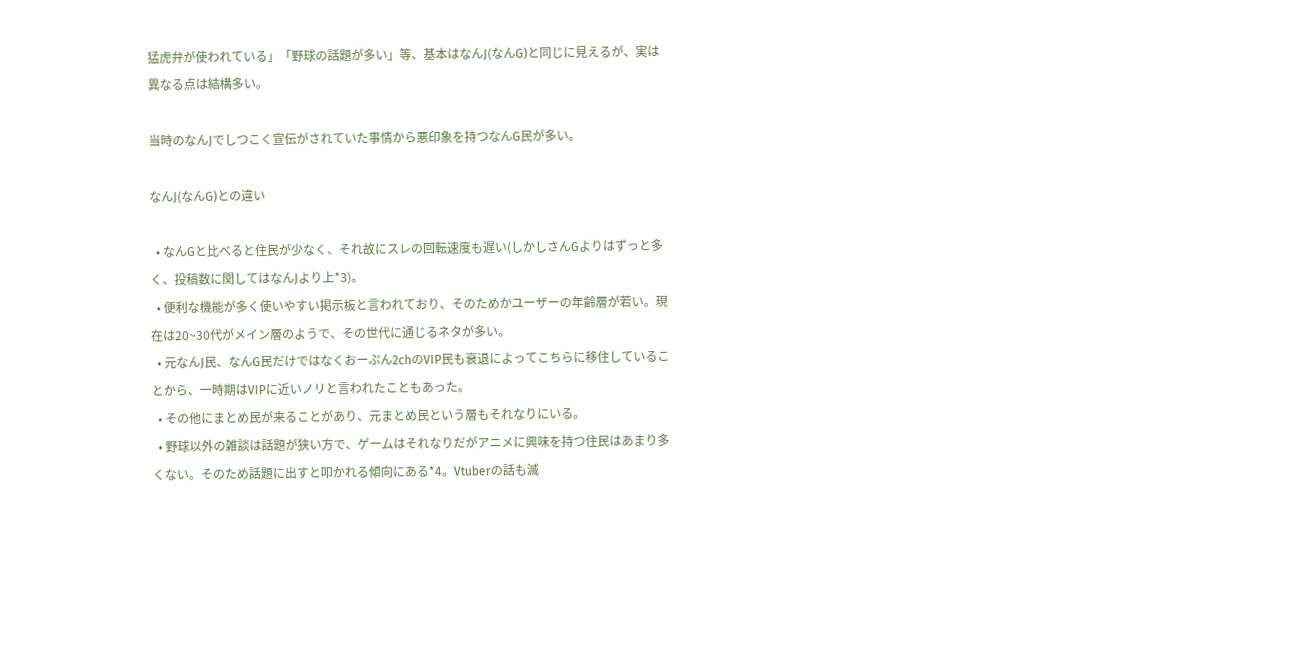猛虎弁が使われている」「野球の話題が多い」等、基本はなんJ(なんG)と同じに見えるが、実は異なる点は結構多い。

当時のなんJでしつこく宣伝がされていた事情から悪印象を持つなんG民が多い。

なんJ(なんG)との違い

  • なんGと比べると住民が少なく、それ故にスレの回転速度も遅い(しかしさんGよりはずっと多く、投稿数に関してはなんJより上*3)。
  • 便利な機能が多く使いやすい掲示板と言われており、そのためかユーザーの年齢層が若い。現在は20~30代がメイン層のようで、その世代に通じるネタが多い。
  • 元なんJ民、なんG民だけではなくおーぷん2chのVIP民も衰退によってこちらに移住していることから、一時期はVIPに近いノリと言われたこともあった。
  • その他にまとめ民が来ることがあり、元まとめ民という層もそれなりにいる。
  • 野球以外の雑談は話題が狭い方で、ゲームはそれなりだがアニメに興味を持つ住民はあまり多くない。そのため話題に出すと叩かれる傾向にある*4。Vtuberの話も滅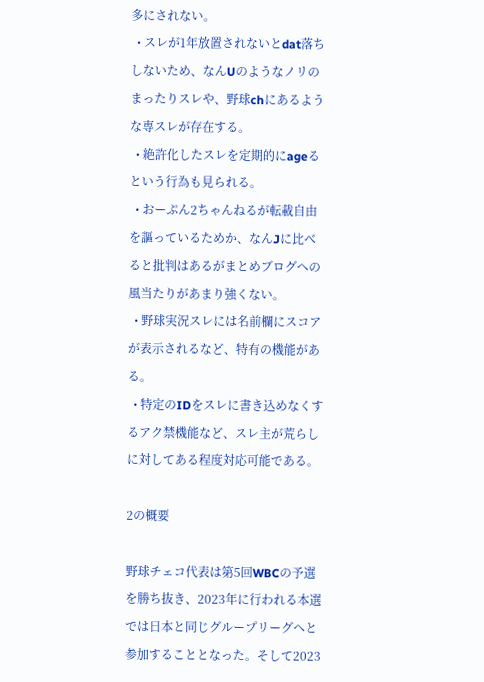多にされない。
  • スレが1年放置されないとdat落ちしないため、なんUのようなノリのまったりスレや、野球chにあるような専スレが存在する。
  • 絶許化したスレを定期的にageるという行為も見られる。
  • おーぷん2ちゃんねるが転載自由を謳っているためか、なんJに比べると批判はあるがまとめブログへの風当たりがあまり強くない。
  • 野球実況スレには名前欄にスコアが表示されるなど、特有の機能がある。
  • 特定のIDをスレに書き込めなくするアク禁機能など、スレ主が荒らしに対してある程度対応可能である。

2の概要

野球チェコ代表は第5回WBCの予選を勝ち抜き、2023年に行われる本選では日本と同じグループリーグへと参加することとなった。そして2023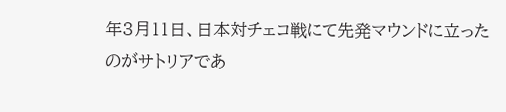年3月11日、日本対チェコ戦にて先発マウンドに立ったのがサトリアであ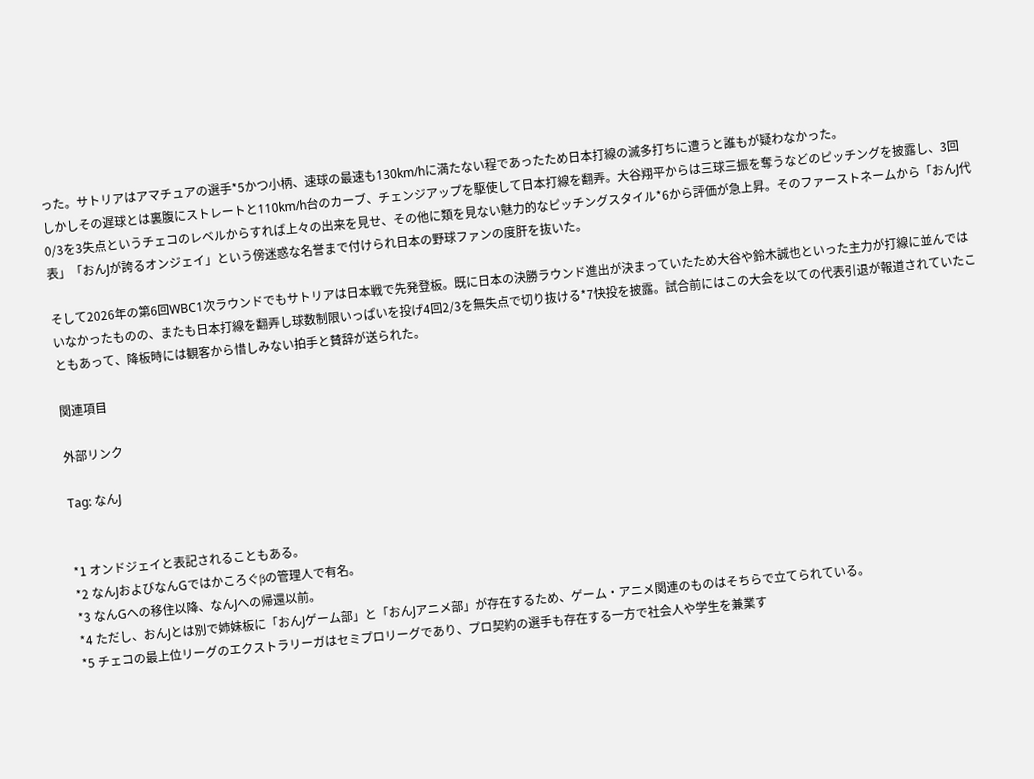った。サトリアはアマチュアの選手*5かつ小柄、速球の最速も130km/hに満たない程であったため日本打線の滅多打ちに遭うと誰もが疑わなかった。
しかしその遅球とは裏腹にストレートと110km/h台のカーブ、チェンジアップを駆使して日本打線を翻弄。大谷翔平からは三球三振を奪うなどのピッチングを披露し、3回0/3を3失点というチェコのレベルからすれば上々の出来を見せ、その他に類を見ない魅力的なピッチングスタイル*6から評価が急上昇。そのファーストネームから「おんJ代表」「おんJが誇るオンジェイ」という傍迷惑な名誉まで付けられ日本の野球ファンの度肝を抜いた。

そして2026年の第6回WBC1次ラウンドでもサトリアは日本戦で先発登板。既に日本の決勝ラウンド進出が決まっていたため大谷や鈴木誠也といった主力が打線に並んではいなかったものの、またも日本打線を翻弄し球数制限いっぱいを投げ4回2/3を無失点で切り抜ける*7快投を披露。試合前にはこの大会を以ての代表引退が報道されていたこともあって、降板時には観客から惜しみない拍手と賛辞が送られた。

関連項目

外部リンク

Tag: なんJ


*1 オンドジェイと表記されることもある。
*2 なんJおよびなんGではかころぐβの管理人で有名。
*3 なんGへの移住以降、なんJへの帰還以前。
*4 ただし、おんJとは別で姉妹板に「おんJゲーム部」と「おんJアニメ部」が存在するため、ゲーム・アニメ関連のものはそちらで立てられている。
*5 チェコの最上位リーグのエクストラリーガはセミプロリーグであり、プロ契約の選手も存在する一方で社会人や学生を兼業す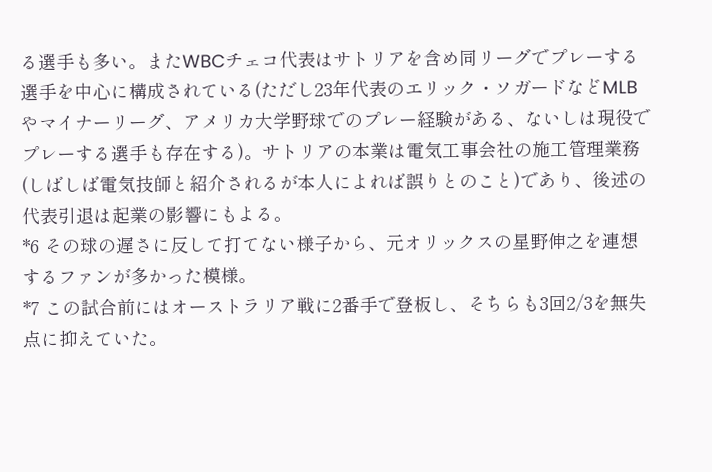る選手も多い。またWBCチェコ代表はサトリアを含め同リーグでプレーする選手を中心に構成されている(ただし23年代表のエリック・ソガードなどMLBやマイナーリーグ、アメリカ大学野球でのプレー経験がある、ないしは現役でプレーする選手も存在する)。サトリアの本業は電気工事会社の施工管理業務(しばしば電気技師と紹介されるが本人によれば誤りとのこと)であり、後述の代表引退は起業の影響にもよる。
*6 その球の遅さに反して打てない様子から、元オリックスの星野伸之を連想するファンが多かった模様。
*7 この試合前にはオーストラリア戦に2番手で登板し、そちらも3回2/3を無失点に抑えていた。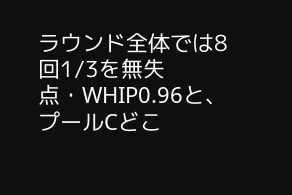ラウンド全体では8回1/3を無失点・WHIP0.96と、プールCどこ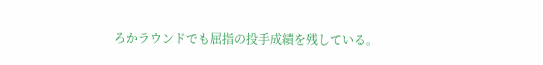ろかラウンドでも屈指の投手成績を残している。